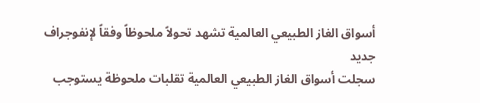أسواق الغاز الطبيعي العالمية تشهد تحولاً ملحوظاً وفقاً لإنفوجراف جديد
سجلت أسواق الغاز الطبيعي العالمية تقلبات ملحوظة يستوجب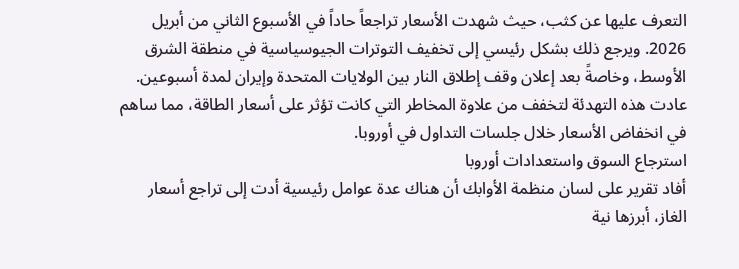التعرف عليها عن كثب، حيث شهدت الأسعار تراجعاً حاداً في الأسبوع الثاني من أبريل 2026. ويرجع ذلك بشكل رئيسي إلى تخفيف التوترات الجيوسياسية في منطقة الشرق الأوسط، وخاصةً بعد إعلان وقف إطلاق النار بين الولايات المتحدة وإيران لمدة أسبوعين. عادت هذه التهدئة لتخفف من علاوة المخاطر التي كانت تؤثر على أسعار الطاقة، مما ساهم في انخفاض الأسعار خلال جلسات التداول في أوروبا.
استرجاع السوق واستعدادات أوروبا
أفاد تقرير على لسان منظمة الأوابك أن هناك عدة عوامل رئيسية أدت إلى تراجع أسعار الغاز، أبرزها نية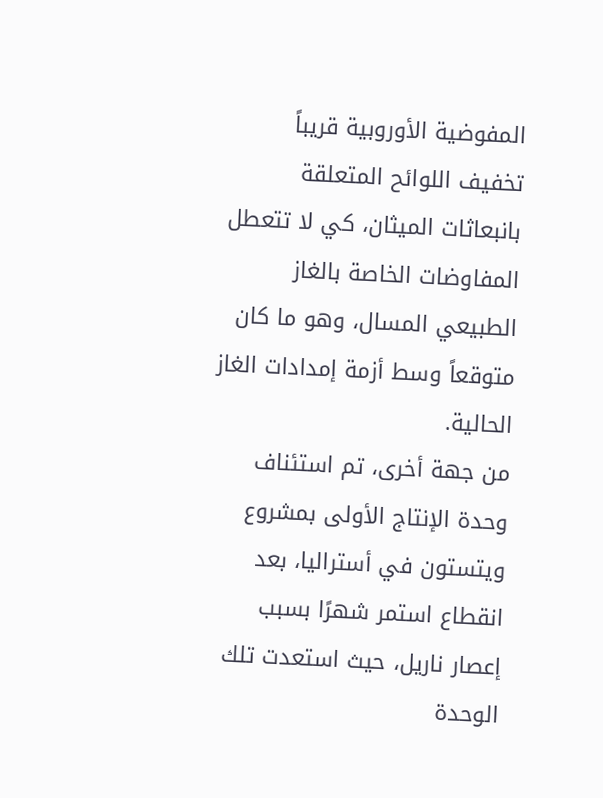المفوضية الأوروبية قريباً تخفيف اللوائح المتعلقة بانبعاثات الميثان، كي لا تتعطل المفاوضات الخاصة بالغاز الطبيعي المسال، وهو ما كان متوقعاً وسط أزمة إمدادات الغاز الحالية.
من جهة أخرى، تم استئناف وحدة الإنتاج الأولى بمشروع ويتستون في أستراليا، بعد انقطاع استمر شهرًا بسبب إعصار ناريل، حيث استعدت تلك الوحدة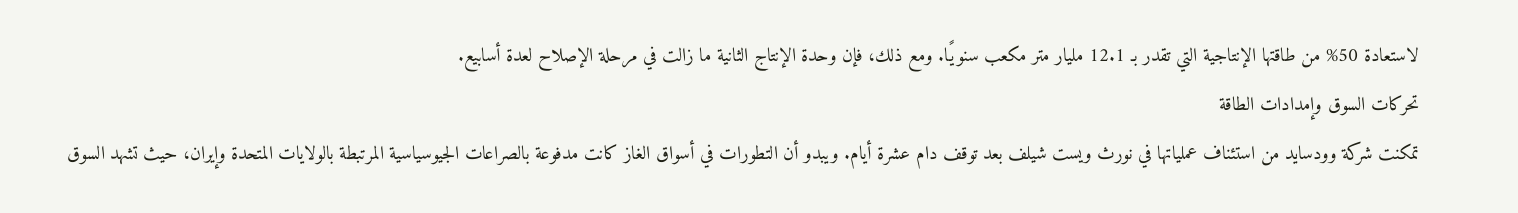لاستعادة 50% من طاقتها الإنتاجية التي تقدر بـ 12.1 مليار متر مكعب سنويًا. ومع ذلك، فإن وحدة الإنتاج الثانية ما زالت في مرحلة الإصلاح لعدة أسابيع.
تحركات السوق وإمدادات الطاقة
تمكنت شركة وودسايد من استئناف عملياتها في نورث ويست شيلف بعد توقف دام عشرة أيام. ويبدو أن التطورات في أسواق الغاز كانت مدفوعة بالصراعات الجيوسياسية المرتبطة بالولايات المتحدة وإيران، حيث تشهد السوق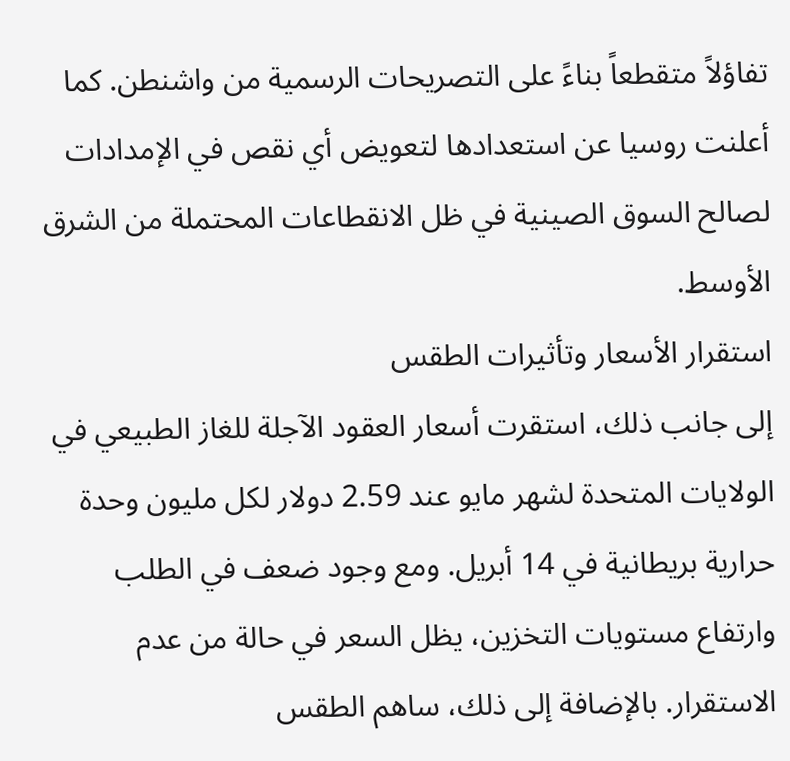تفاؤلاً متقطعاً بناءً على التصريحات الرسمية من واشنطن. كما أعلنت روسيا عن استعدادها لتعويض أي نقص في الإمدادات لصالح السوق الصينية في ظل الانقطاعات المحتملة من الشرق الأوسط.
استقرار الأسعار وتأثيرات الطقس
إلى جانب ذلك، استقرت أسعار العقود الآجلة للغاز الطبيعي في الولايات المتحدة لشهر مايو عند 2.59 دولار لكل مليون وحدة حرارية بريطانية في 14 أبريل. ومع وجود ضعف في الطلب وارتفاع مستويات التخزين، يظل السعر في حالة من عدم الاستقرار. بالإضافة إلى ذلك، ساهم الطقس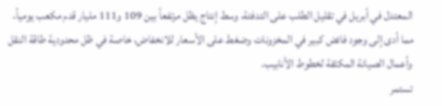المعتدل في أبريل في تقليل الطلب على التدفئة، وسط إنتاج يظل مرتفعاً بين 109 و111 مليار قدم مكعب يومياً، مما أدى إلى وجود فائض كبير في المخزونات وضغط على الأسعار للانخفاض، خاصة في ظل محدودية طاقة النقل وأعمال الصيانة المكثفة لخطوط الأنابيب.
تستمر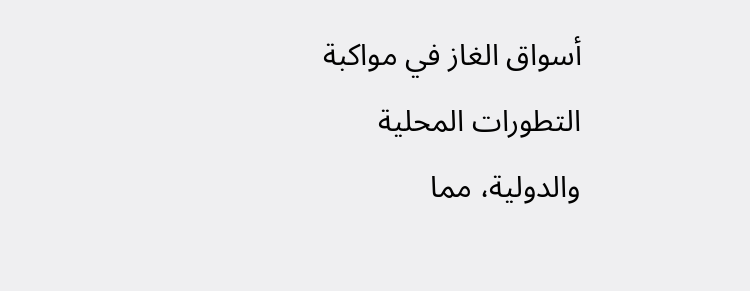أسواق الغاز في مواكبة التطورات المحلية والدولية، مما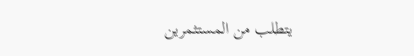يتطلب من المستثمرين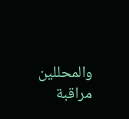والمحللين مراقبة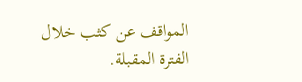المواقف عن كثب خلال الفترة المقبلة.